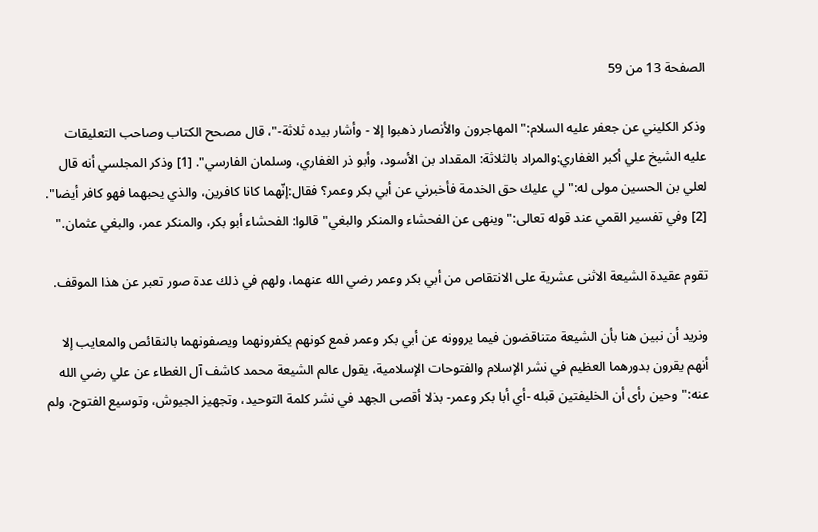الصفحة 13 من 59

وذكر الكليني عن جعفر عليه السلام:"المهاجرون والأنصار ذهبوا إلا - وأشار بيده ثلاثة-"، قال مصحح الكتاب وصاحب التعليقات عليه الشيخ علي أكبر الغفاري:والمراد بالثلاثة: المقداد بن الأسود، وأبو ذر الغفاري، وسلمان الفارسي". [1] وذكر المجلسي أنه قال لعلي بن الحسين مولى له:"لي عليك حق الخدمة فأخبرني عن أبي بكر وعمر؟ فقال:إنّهما كانا كافرين، والذي يحبهما فهو كافر أيضا". [2] وفي تفسير القمي عند قوله تعالى:"وينهى عن الفحشاء والمنكر والبغي"قالوا: الفحشاء أبو بكر، والمنكر عمر، والبغي عثمان."

تقوم عقيدة الشيعة الاثنى عشرية على الانتقاص من أبي بكر وعمر رضي الله عنهما، ولهم في ذلك عدة صور تعبر عن هذا الموقف.

ونريد أن نبين هنا بأن الشيعة متناقضون فيما يروونه عن أبي بكر وعمر فمع كونهم يكفرونهما ويصفونهما بالنقائص والمعايب إلا أنهم يقرون بدورهما العظيم في نشر الإسلام والفتوحات الإسلامية، يقول عالم الشيعة محمد كاشف آل الغطاء عن علي رضي الله عنه:"وحين رأى أن الخليفتين قبله -أي أبا بكر وعمر- بذلا أقصى الجهد في نشر كلمة التوحيد، وتجهيز الجيوش، وتوسيع الفتوح، ولم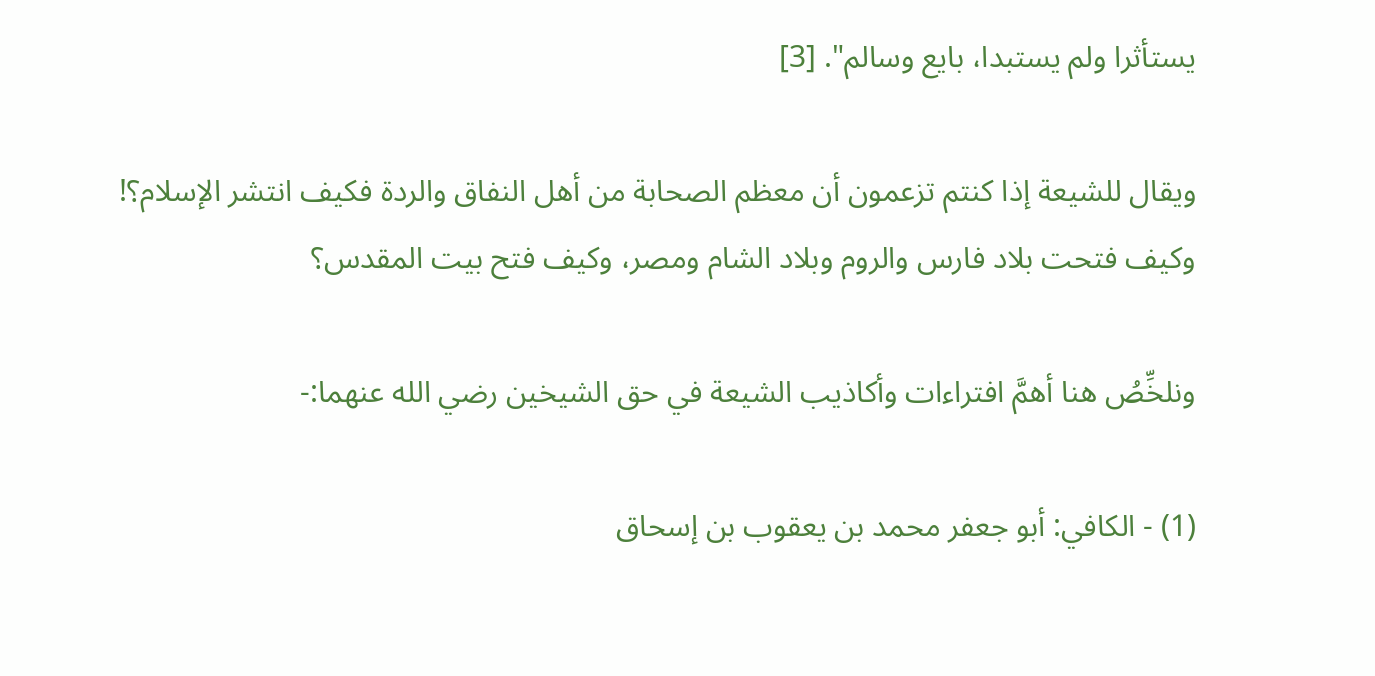يستأثرا ولم يستبدا، بايع وسالم". [3]

ويقال للشيعة إذا كنتم تزعمون أن معظم الصحابة من أهل النفاق والردة فكيف انتشر الإسلام؟! وكيف فتحت بلاد فارس والروم وبلاد الشام ومصر، وكيف فتح بيت المقدس؟

ونلخِّصُ هنا أهمَّ افتراءات وأكاذيب الشيعة في حق الشيخين رضي الله عنهما:-

(1) - الكافي: أبو جعفر محمد بن يعقوب بن إسحاق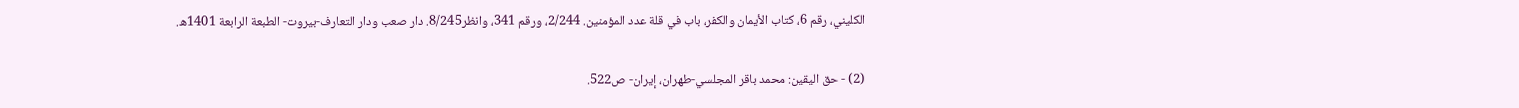الكليني، رقم 6، كتاب الأيمان والكفر، باب في قلة عدد المؤمنين. 2/244، ورقم 341، وانظر8/245. دار صعب ودار التعارف-بيروت- الطبعة الرابعة 1401ه.

(2) - حق اليقين: محمد باقر المجلسي-طهران، إيران- ص522.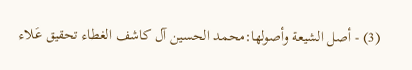(3) - أصل الشيعة وأصولها:محمد الحسين آل كاشف الغطاء تحقيق عَلاء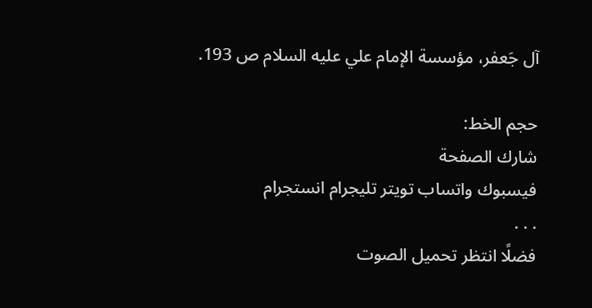آل جَعفر، مؤسسة الإمام علي عليه السلام ص 193.

حجم الخط:
شارك الصفحة
فيسبوك واتساب تويتر تليجرام انستجرام
. . .
فضلًا انتظر تحميل الصوت